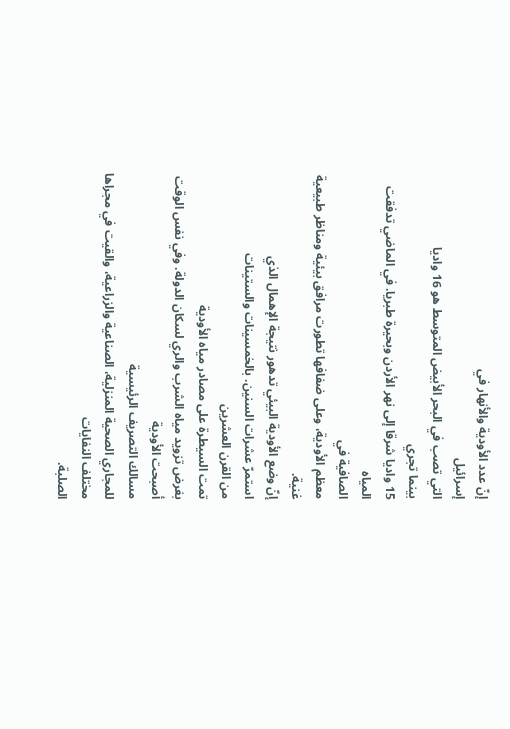إنّ عدد الأودية والأنهار في
إسرائيل
التي تصب في البحر الأبيض المتوسط هو 16 واديا
بينما تجري
15 واديا شرقا إلى نهر الأردن وبحيرة طبريا. في الماضي تدفقت المياه
الصافية في
معظم الأودية، وعلى ضفافها تطورت مرافق بيئية ومناظر طبيعية غنية.
إنّ وضع الأودية البيئي تدهور نتيجة الإهمال الذي
استمرّ عشرات السنين. بالخمسينات والستينات
من القرن العشرين
تمت السيطرة على مصادر مياه الأودية
بغرض تزويد مياه الشرب والري لسكان الدولة. وفي نفس الوقت أصبحت الأودية
مسالك التصريف الرئيسية
للمجاري الصحية المنزلية، الصناعية والزراعية، والقيت في مجراها
مختلف النفايات
الصلبة.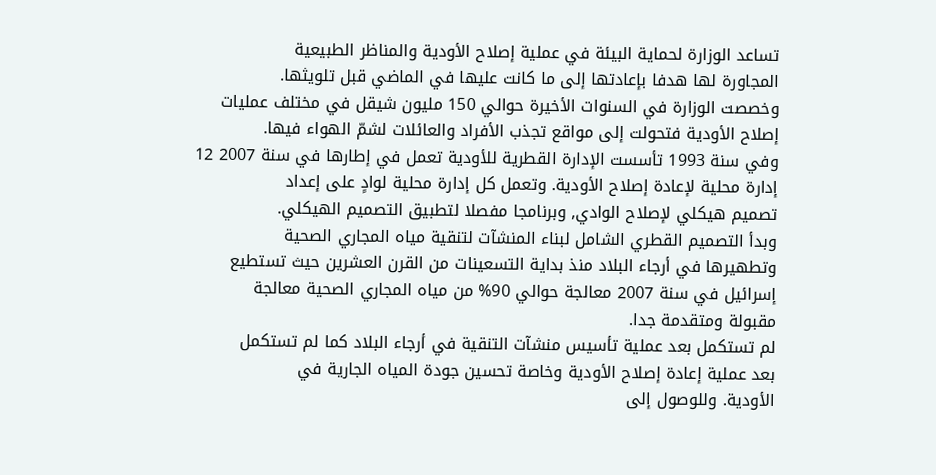تساعد الوزارة لحماية البيئة في عملية إصلاح الأودية والمناظر الطبيعية
المجاورة لها هدفا بإعادتها إلى ما كانت عليها في الماضي قبل تلويثها.
وخصصت الوزارة في السنوات الأخيرة حوالي 150 مليون شيقل في مختلف عمليات
إصلاح الأودية فتحولت إلى مواقع تجذب الأفراد والعائلات لشمّ الهواء فيها.
وفي سنة 1993 تأسست الإدارة القطرية للأودية تعمل في إطارها في سنة 2007 12
إدارة محلية لإعادة إصلاح الأودية. وتعمل كل إدارة محلية لوادٍ على إعداد
تصميم هيكلي لإصلاح الوادي, وبرنامجا مفصلا لتطبيق التصميم الهيكلي.
وبدأ التصميم القطري الشامل لبناء المنشآت لتنقية مياه المجاري الصحية
وتطهيرها في أرجاء البلاد منذ بداية التسعينات من القرن العشرين حيث تستطيع
إسرائيل في سنة 2007 معالجة حوالي 90% من مياه المجاري الصحية معالجة
مقبولة ومتقدمة جدا.
لم تستكمل بعد عملية تأسيس منشآت التنقية في أرجاء البلاد كما لم تستكمل
بعد عملية إعادة إصلاح الأودية وخاصة تحسين جودة المياه الجارية في
الأودية. وللوصول إلى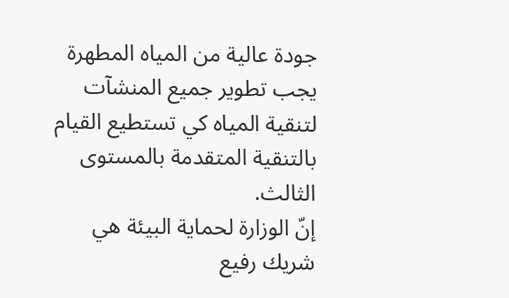جودة عالية من المياه المطهرة يجب تطوير جميع المنشآت
لتنقية المياه كي تستطيع القيام بالتنقية المتقدمة بالمستوى الثالث.
إنّ الوزارة لحماية البيئة هي شريك رفيع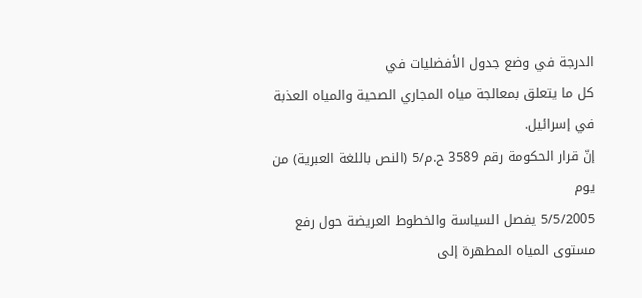الدرجة في وضع جدول الأفضليات في
كل ما يتعلق بمعالجة مياه المجاري الصحية والمياه العذبة في إسرائيل.
إنّ قرار الحكومة رقم 3589 ح.م/5 (النص باللغة العبرية) من يوم
5/5/2005 يفصل السياسة والخطوط العريضة حول رفع مستوى المياه المطهرة إلى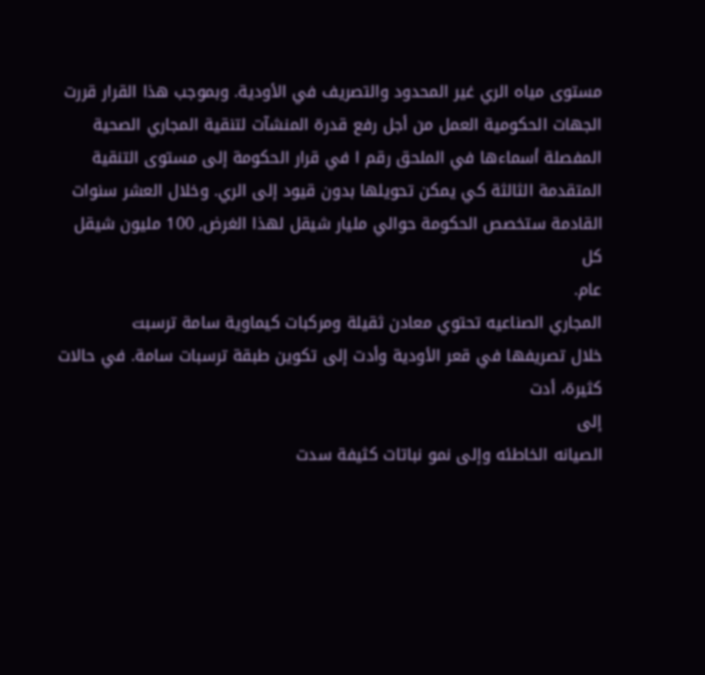مستوى مياه الري غير المحدود والتصريف في الأودية. وبموجب هذا القرار قررت
الجهات الحكومية العمل من أجل رفع قدرة المنشآت لتنقية المجاري الصحية
المفصلة أسماءها في الملحق رقم ا في قرار الحكومة إلى مستوى التنقية
المتقدمة الثالثة كي يمكن تحويلها بدون قيود إلى الري. وخلال العشر سنوات
القادمة ستخصص الحكومة حوالي مليار شيقل لهذا الغرض, 100 مليون شيقل كل
عام.
المجاري الصناعيه تحتوي معادن ثقيلة ومركبات كيماوية سامة ترسبت
خلال تصريفها في قعر الأودية وأدت إلى تكوين طبقة ترسبات سامة. في حالات
كثيرة، أدت
إلى
الصيانه الخاطئه وإلى نمو نباتات كثيفة سدت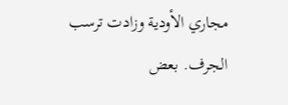مجاري الأودية وزادت ترسب
الجرف. بعض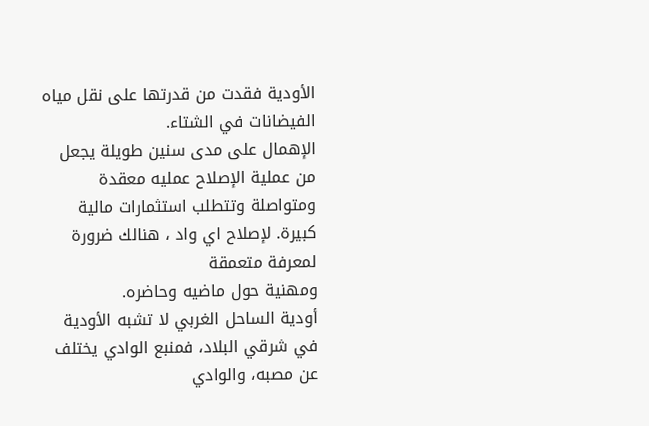الأودية فقدت من قدرتها على نقل مياه الفيضانات في الشتاء.
الإهمال على مدى سنين طويلة يجعل من عملية الإصلاح عمليه معقدة
ومتواصلة وتتطلب استثمارات مالية كبيرة. لإصلاح اي واد ، هنالك ضرورة
لمعرفة متعمقة
ومهنية حول ماضيه وحاضره.
أودية الساحل الغربي لا تشبه الأودية في شرقي البلاد، فمنبع الوادي يختلف
عن مصبه، والوادي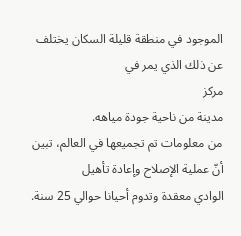الموجود في منطقة قليلة السكان يختلف عن ذلك الذي يمر في
مركز
مدينة من ناحية جودة مياهه.
من معلومات تم تجميعها في العالم، تبين أنّ عملية الإصلاح وإعادة تأهيل
الوادي معقدة وتدوم أحيانا حوالي 25 سنة.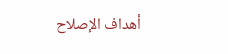أهداف الإصلاح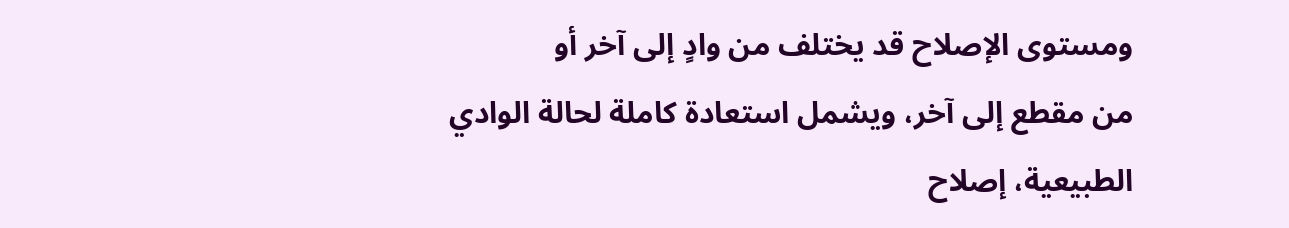ومستوى الإصلاح قد يختلف من وادٍ إلى آخر أو
من مقطع إلى آخر، ويشمل استعادة كاملة لحالة الوادي الطبيعية، إصلاح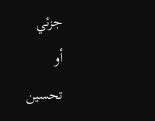جزئي
أو
تحسين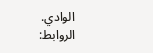الوادي.
الروابط: